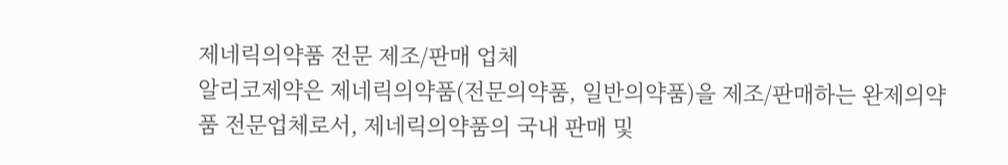제네릭의약품 전문 제조/판매 업체
알리코제약은 제네릭의약품(전문의약품, 일반의약품)을 제조/판매하는 완제의약품 전문업체로서, 제네릭의약품의 국내 판매 및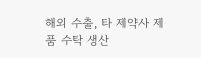해외 수출, 타 제약사 제품 수탁 생산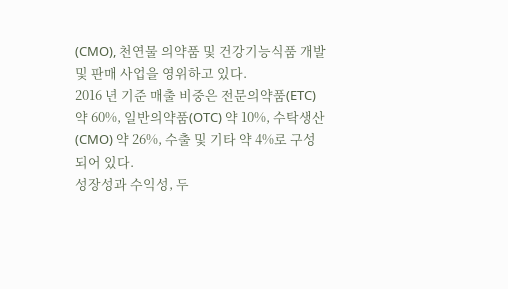(CMO), 천연물 의약품 및 건강기능식품 개발 및 판매 사업을 영위하고 있다.
2016 년 기준 매출 비중은 전문의약품(ETC) 약 60%, 일반의약품(OTC) 약 10%, 수탁생산(CMO) 약 26%, 수출 및 기타 약 4%로 구성되어 있다.
성장성과 수익성, 두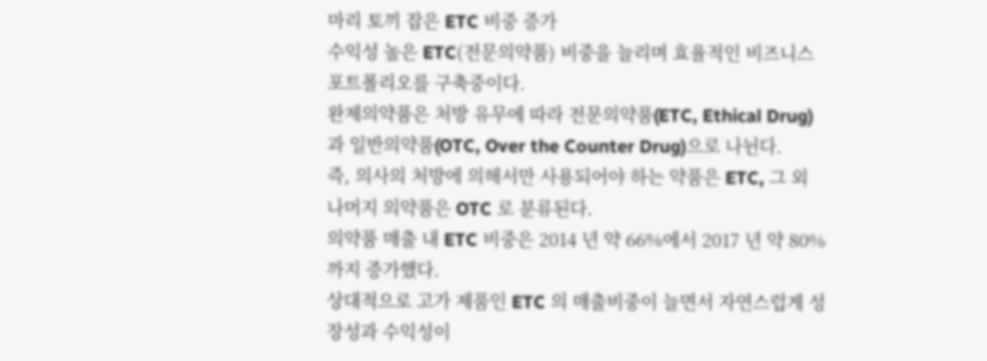마리 토끼 잡은 ETC 비중 증가
수익성 높은 ETC(전문의약품) 비중을 늘리며 효율적인 비즈니스 포트폴리오를 구축중이다.
완제의약품은 처방 유무에 따라 전문의약품(ETC, Ethical Drug)과 일반의약품(OTC, Over the Counter Drug)으로 나뉜다.
즉, 의사의 처방에 의해서만 사용되어야 하는 약품은 ETC, 그 외 나머지 의약품은 OTC 로 분류된다.
의약품 매출 내 ETC 비중은 2014 년 약 66%에서 2017 년 약 80%까지 증가했다.
상대적으로 고가 제품인 ETC 의 매출비중이 늘면서 자연스럽게 성장성과 수익성이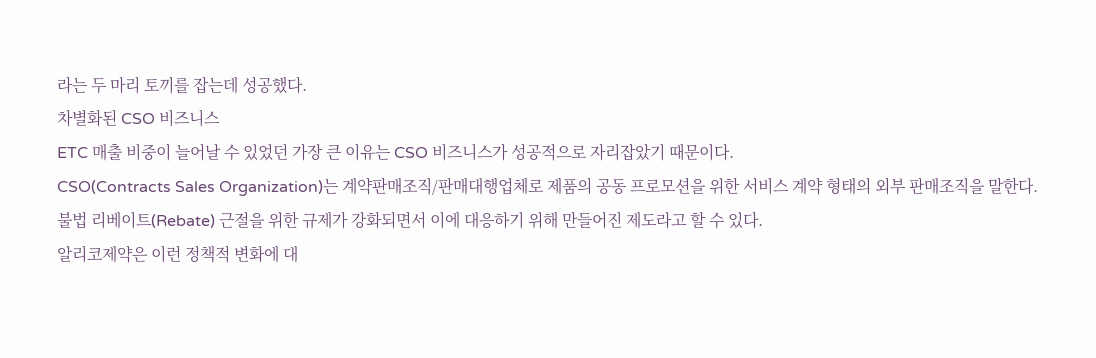라는 두 마리 토끼를 잡는데 성공했다.
차별화된 CSO 비즈니스
ETC 매출 비중이 늘어날 수 있었던 가장 큰 이유는 CSO 비즈니스가 성공적으로 자리잡았기 때문이다.
CSO(Contracts Sales Organization)는 계약판매조직/판매대행업체로 제품의 공동 프로모션을 위한 서비스 계약 형태의 외부 판매조직을 말한다.
불법 리베이트(Rebate) 근절을 위한 규제가 강화되면서 이에 대응하기 위해 만들어진 제도라고 할 수 있다.
알리코제약은 이런 정책적 변화에 대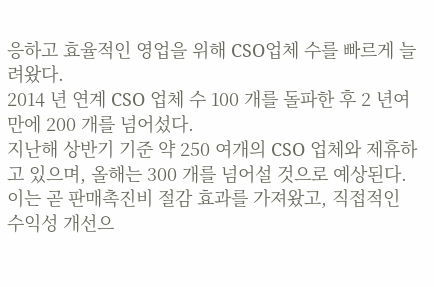응하고 효율적인 영업을 위해 CSO업체 수를 빠르게 늘려왔다.
2014 년 연계 CSO 업체 수 100 개를 돌파한 후 2 년여만에 200 개를 넘어섰다.
지난해 상반기 기준 약 250 여개의 CSO 업체와 제휴하고 있으며, 올해는 300 개를 넘어설 것으로 예상된다.
이는 곧 판매촉진비 절감 효과를 가져왔고, 직접적인 수익성 개선으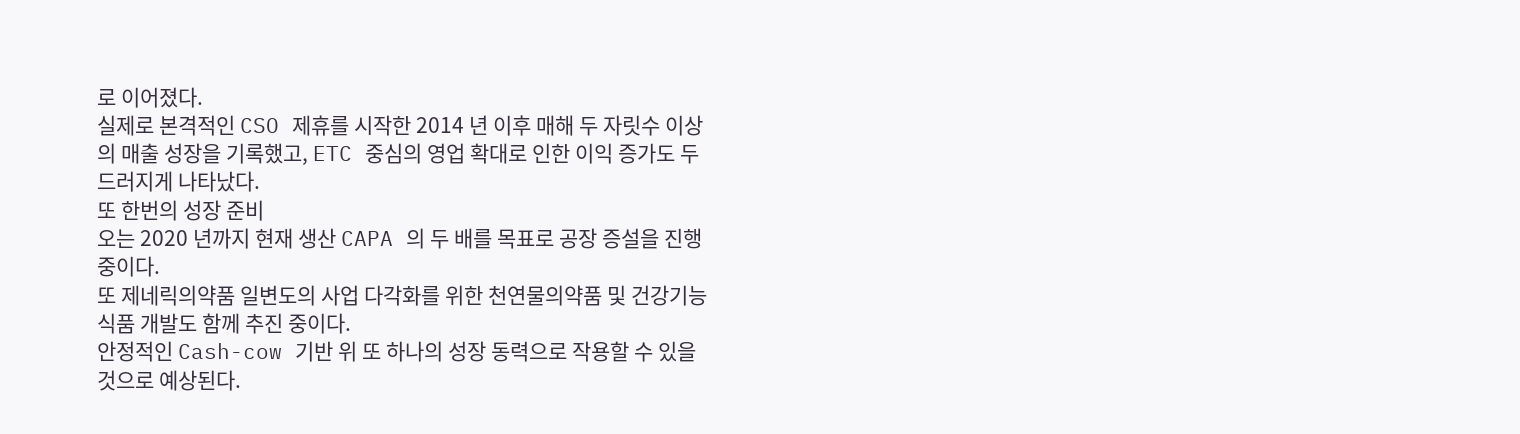로 이어졌다.
실제로 본격적인 CSO 제휴를 시작한 2014 년 이후 매해 두 자릿수 이상의 매출 성장을 기록했고, ETC 중심의 영업 확대로 인한 이익 증가도 두드러지게 나타났다.
또 한번의 성장 준비
오는 2020 년까지 현재 생산 CAPA 의 두 배를 목표로 공장 증설을 진행 중이다.
또 제네릭의약품 일변도의 사업 다각화를 위한 천연물의약품 및 건강기능식품 개발도 함께 추진 중이다.
안정적인 Cash-cow 기반 위 또 하나의 성장 동력으로 작용할 수 있을 것으로 예상된다.